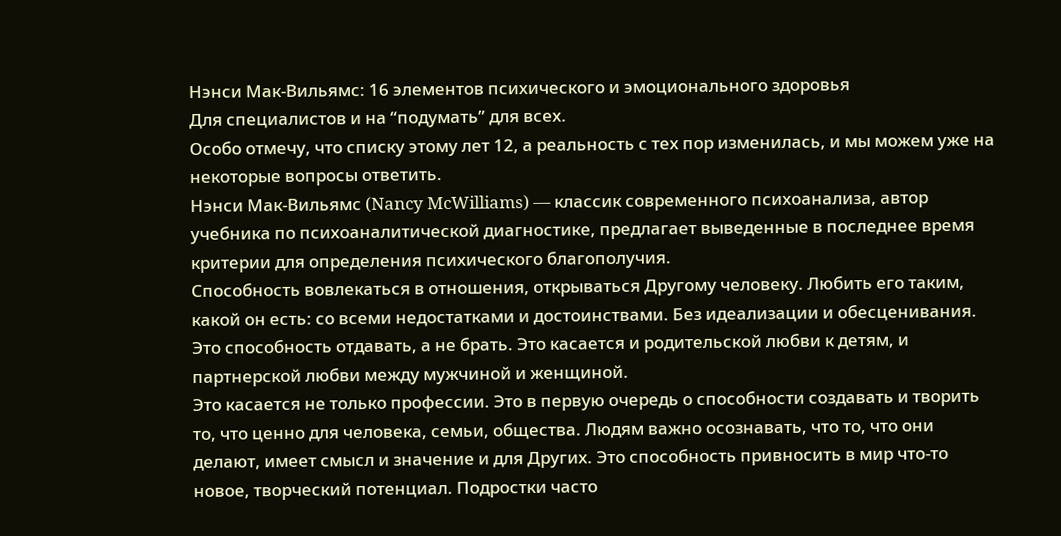Нэнси Мак-Вильямс: 16 элементов психического и эмоционального здоровья
Для специалистов и на “подумать” для всех.
Особо отмечу, что списку этому лет 12, а реальность с тех пор изменилась, и мы можем уже на некоторые вопросы ответить.
Нэнси Мак-Вильямс (Nancy McWilliams) — классик современного психоанализа, автор учебника по психоаналитической диагностике, предлагает выведенные в последнее время критерии для определения психического благополучия.
Способность вовлекаться в отношения, открываться Другому человеку. Любить его таким, какой он есть: со всеми недостатками и достоинствами. Без идеализации и обесценивания. Это способность отдавать, а не брать. Это касается и родительской любви к детям, и партнерской любви между мужчиной и женщиной.
Это касается не только профессии. Это в первую очередь о способности создавать и творить то, что ценно для человека, семьи, общества. Людям важно осознавать, что то, что они делают, имеет смысл и значение и для Других. Это способность привносить в мир что-то новое, творческий потенциал. Подростки часто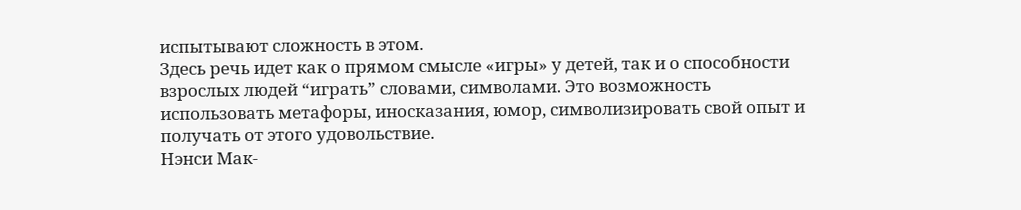испытывают сложность в этом.
Здесь речь идет как о прямом смысле «игры» у детей, так и о способности взрослых людей “играть” словами, символами. Это возможность использовать метафоры, иносказания, юмор, символизировать свой опыт и получать от этого удовольствие.
Нэнси Мак-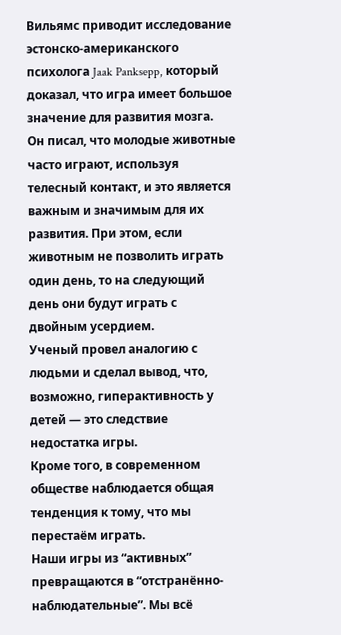Вильямс приводит исследование эстонско-американского психолога Jaak Panksepp, который доказал, что игра имеет большое значение для развития мозга.
Он писал, что молодые животные часто играют, используя телесный контакт, и это является важным и значимым для их развития. При этом, если животным не позволить играть один день, то на следующий день они будут играть с двойным усердием.
Ученый провел аналогию с людьми и сделал вывод, что, возможно, гиперактивность у детей — это следствие недостатка игры.
Кроме того, в современном обществе наблюдается общая тенденция к тому, что мы перестаём играть.
Наши игры из “активных” превращаются в “отстранённо-наблюдательные”. Мы всё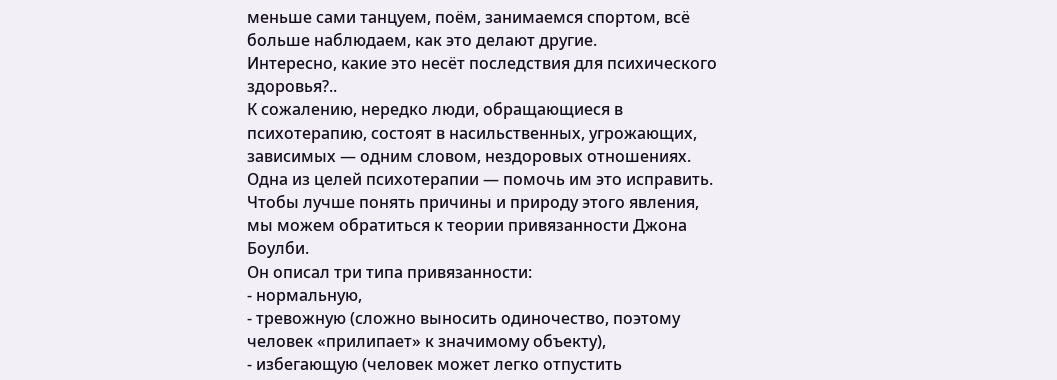меньше сами танцуем, поём, занимаемся спортом, всё больше наблюдаем, как это делают другие.
Интересно, какие это несёт последствия для психического здоровья?..
К сожалению, нередко люди, обращающиеся в психотерапию, состоят в насильственных, угрожающих, зависимых — одним словом, нездоровых отношениях.
Одна из целей психотерапии — помочь им это исправить.
Чтобы лучше понять причины и природу этого явления, мы можем обратиться к теории привязанности Джона Боулби.
Он описал три типа привязанности:
- нормальную,
- тревожную (сложно выносить одиночество, поэтому человек «прилипает» к значимому объекту),
- избегающую (человек может легко отпустить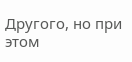Другого, но при этом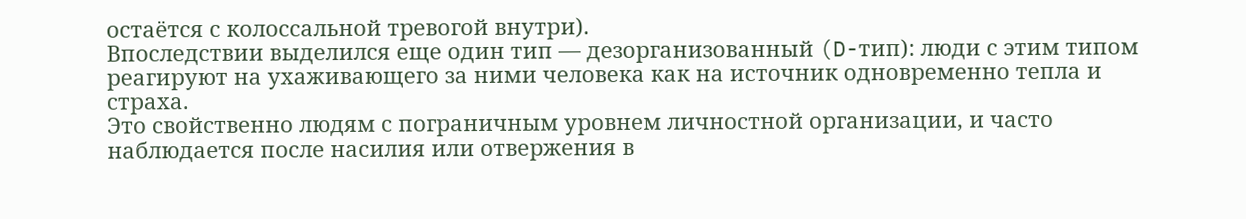остаётся с колоссальной тревогой внутри).
Впоследствии выделился еще один тип — дезорганизованный (D-тип): люди с этим типом реагируют на ухаживающего за ними человека как на источник одновременно тепла и страха.
Это свойственно людям с пограничным уровнем личностной организации, и часто наблюдается после насилия или отвержения в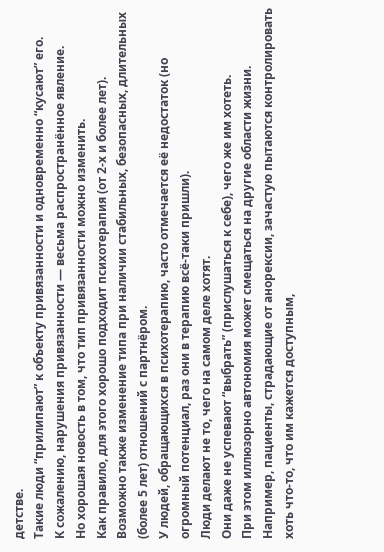детстве.
Такие люди “прилипают” к объекту привязанности и одновременно “кусают” его.
К сожалению, нарушения привязанности — весьма распространённое явление.
Но хорошая новость в том, что тип привязанности можно изменить.
Как правило, для этого хорошо подходит психотерапия (от 2-х и более лет).
Возможно также изменение типа при наличии стабильных, безопасных, длительных (более 5 лет) отношений с партнёром.
У людей, обращающихся в психотерапию, часто отмечается её недостаток (но огромный потенциал, раз они в терапию всё-таки пришли).
Люди делают не то, чего на самом деле хотят.
Они даже не успевают “выбрать” (прислушаться к себе), чего же им хотеть.
При этом иллюзорно автономия может смещаться на другие области жизни.
Например, пациенты, страдающие от анорексии, зачастую пытаются контролировать хоть что-то, что им кажется доступным,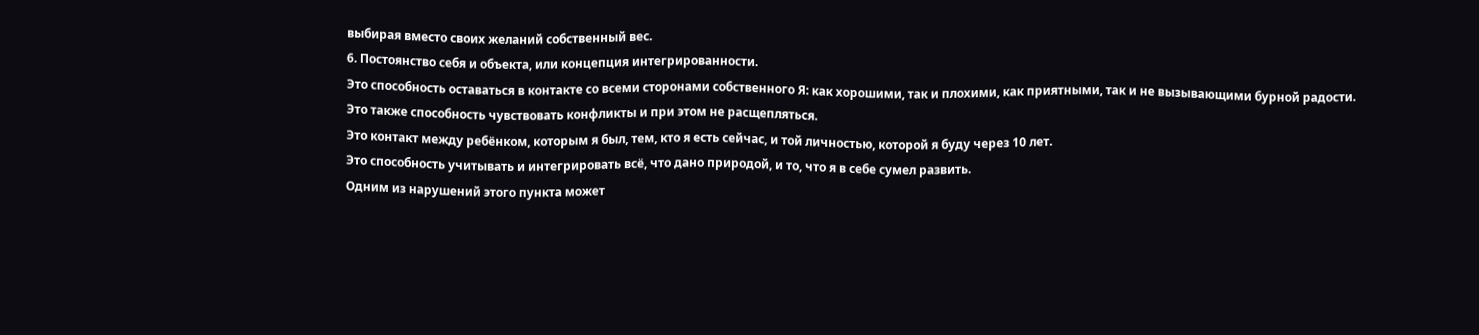выбирая вместо своих желаний собственный вес.
6. Постоянство себя и объекта, или концепция интегрированности.
Это способность оставаться в контакте со всеми сторонами собственного Я: как хорошими, так и плохими, как приятными, так и не вызывающими бурной радости.
Это также способность чувствовать конфликты и при этом не расщепляться.
Это контакт между ребёнком, которым я был, тем, кто я есть сейчас, и той личностью, которой я буду через 10 лет.
Это способность учитывать и интегрировать всё, что дано природой, и то, что я в себе сумел развить.
Одним из нарушений этого пункта может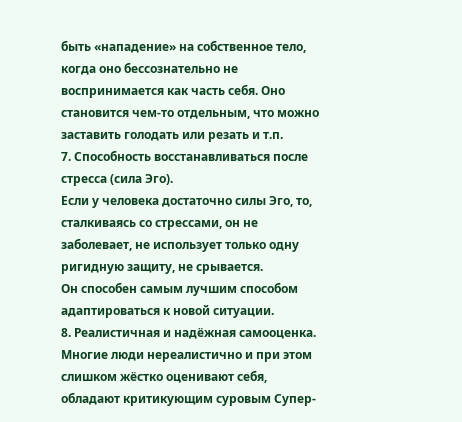быть «нападение» на собственное тело, когда оно бессознательно не воспринимается как часть себя. Оно становится чем-то отдельным, что можно заставить голодать или резать и т.п.
7. Способность восстанавливаться после стресса (сила Эго).
Если у человека достаточно силы Эго, то, сталкиваясь со стрессами, он не заболевает, не использует только одну ригидную защиту, не срывается.
Он способен самым лучшим способом адаптироваться к новой ситуации.
8. Реалистичная и надёжная самооценка.
Многие люди нереалистично и при этом слишком жёстко оценивают себя, обладают критикующим суровым Супер-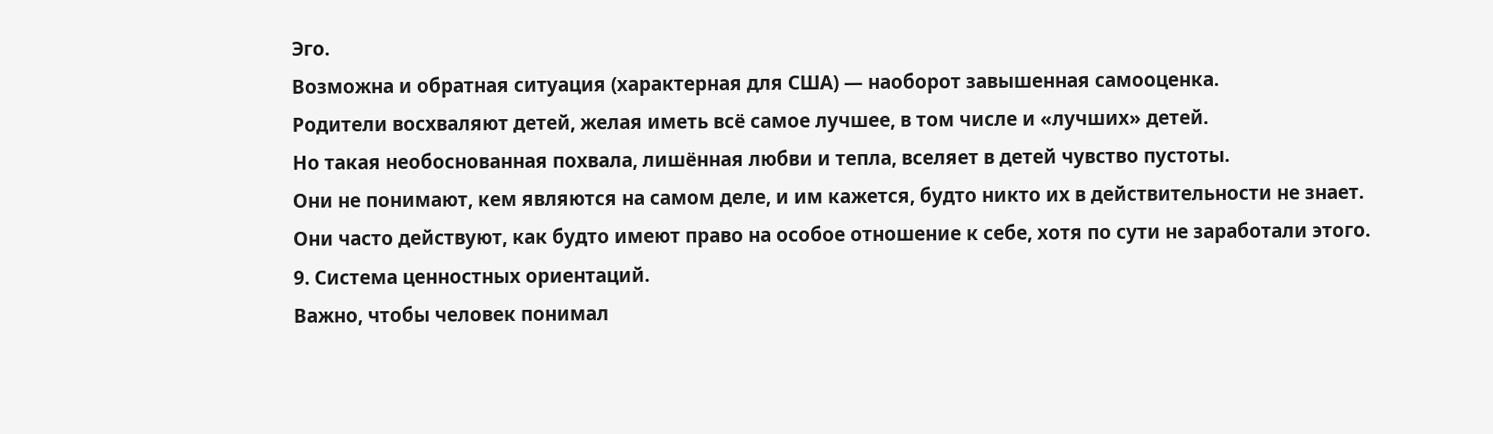Эго.
Возможна и обратная ситуация (характерная для США) — наоборот завышенная самооценка.
Родители восхваляют детей, желая иметь всё самое лучшее, в том числе и «лучших» детей.
Но такая необоснованная похвала, лишённая любви и тепла, вселяет в детей чувство пустоты.
Они не понимают, кем являются на самом деле, и им кажется, будто никто их в действительности не знает.
Они часто действуют, как будто имеют право на особое отношение к себе, хотя по сути не заработали этого.
9. Система ценностных ориентаций.
Важно, чтобы человек понимал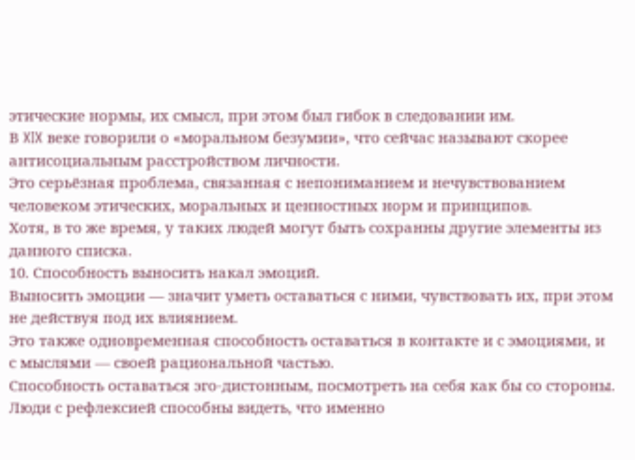этические нормы, их смысл, при этом был гибок в следовании им.
В XIX веке говорили о «моральном безумии», что сейчас называют скорее антисоциальным расстройством личности.
Это серьёзная проблема, связанная с непониманием и нечувствованием человеком этических, моральных и ценностных норм и принципов.
Хотя, в то же время, у таких людей могут быть сохранны другие элементы из данного списка.
10. Способность выносить накал эмоций.
Выносить эмоции — значит уметь оставаться с ними, чувствовать их, при этом не действуя под их влиянием.
Это также одновременная способность оставаться в контакте и с эмоциями, и с мыслями — своей рациональной частью.
Способность оставаться эго-дистонным, посмотреть на себя как бы со стороны.
Люди с рефлексией способны видеть, что именно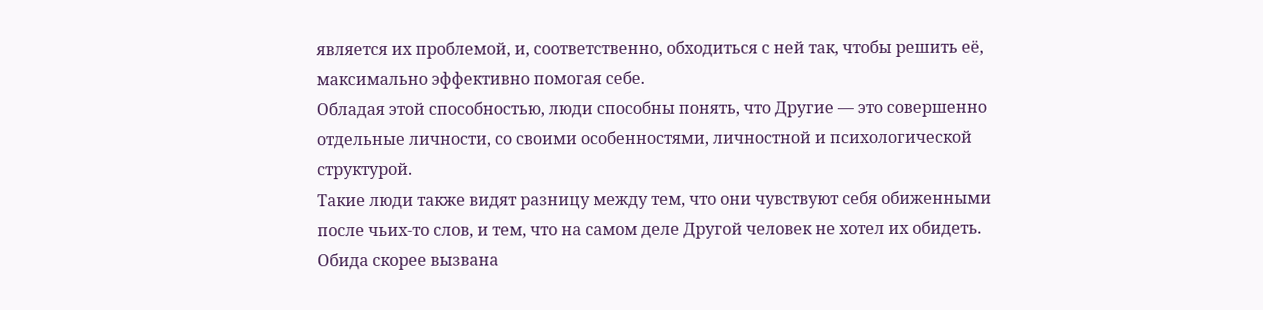является их проблемой, и, соответственно, обходиться с ней так, чтобы решить её, максимально эффективно помогая себе.
Обладая этой способностью, люди способны понять, что Другие — это совершенно отдельные личности, со своими особенностями, личностной и психологической структурой.
Такие люди также видят разницу между тем, что они чувствуют себя обиженными после чьих-то слов, и тем, что на самом деле Другой человек не хотел их обидеть.
Обида скорее вызвана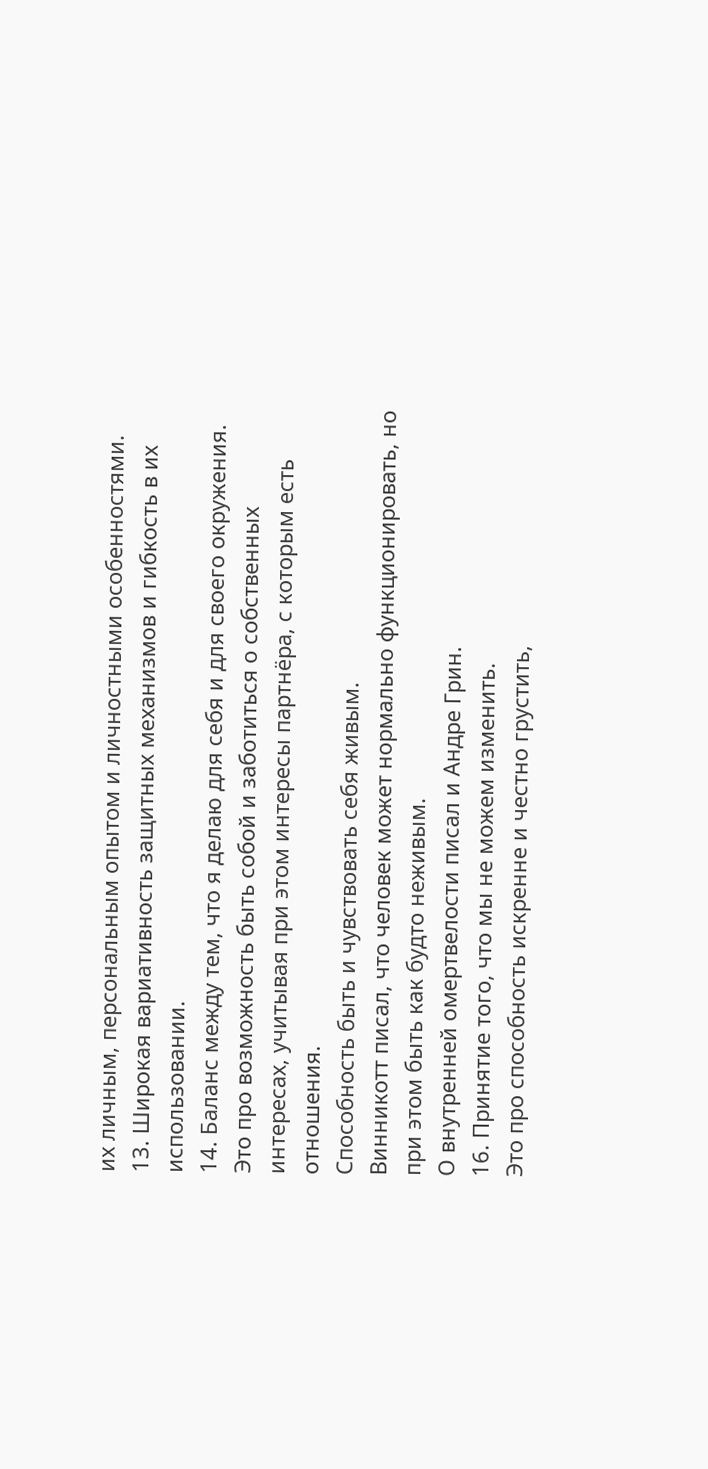их личным, персональным опытом и личностными особенностями.
13. Широкая вариативность защитных механизмов и гибкость в их использовании.
14. Баланс между тем, что я делаю для себя и для своего окружения.
Это про возможность быть собой и заботиться о собственных интересах, учитывая при этом интересы партнёра, с которым есть отношения.
Способность быть и чувствовать себя живым.
Винникотт писал, что человек может нормально функционировать, но при этом быть как будто неживым.
О внутренней омертвелости писал и Андре Грин.
16. Принятие того, что мы не можем изменить.
Это про способность искренне и честно грустить,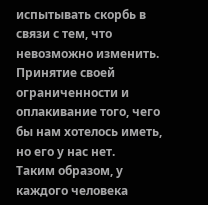испытывать скорбь в связи с тем, что невозможно изменить.
Принятие своей ограниченности и оплакивание того, чего бы нам хотелось иметь, но его у нас нет.
Таким образом, у каждого человека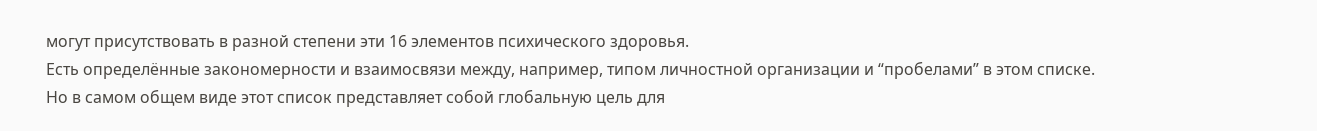могут присутствовать в разной степени эти 16 элементов психического здоровья.
Есть определённые закономерности и взаимосвязи между, например, типом личностной организации и “пробелами” в этом списке.
Но в самом общем виде этот список представляет собой глобальную цель для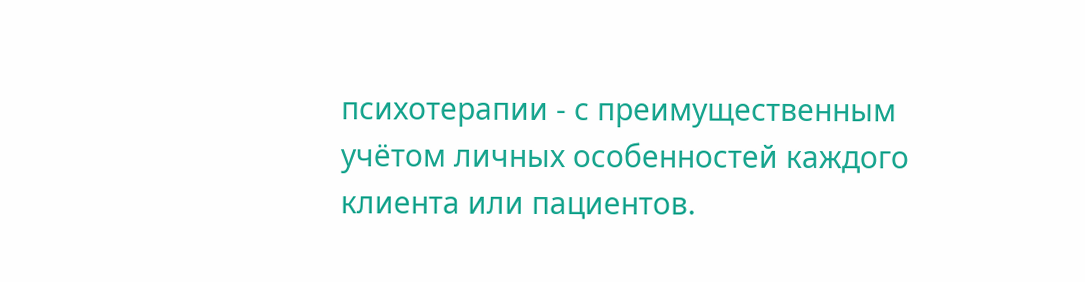психотерапии - с преимущественным учётом личных особенностей каждого клиента или пациентов.